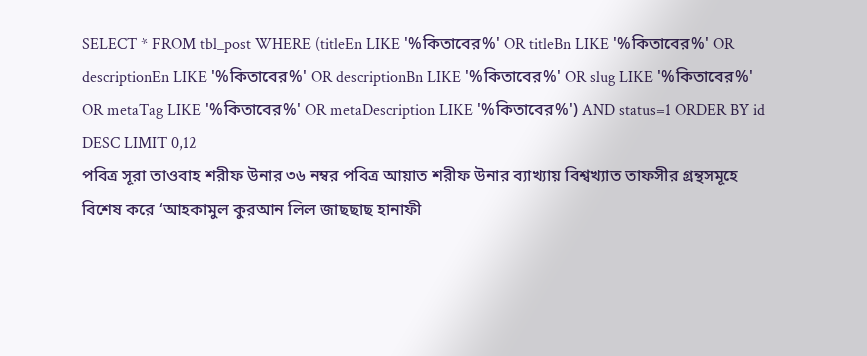SELECT * FROM tbl_post WHERE (titleEn LIKE '%কিতাবের%' OR titleBn LIKE '%কিতাবের%' OR descriptionEn LIKE '%কিতাবের%' OR descriptionBn LIKE '%কিতাবের%' OR slug LIKE '%কিতাবের%' OR metaTag LIKE '%কিতাবের%' OR metaDescription LIKE '%কিতাবের%') AND status=1 ORDER BY id DESC LIMIT 0,12
পবিত্র সূরা তাওবাহ শরীফ উনার ৩৬ নম্বর পবিত্র আয়াত শরীফ উনার ব্যাখ্যায় বিশ্বখ্যাত তাফসীর গ্রন্থসমূহে বিশেষ করে ‘আহকামুল কুরআন লিল জাছছাছ হানাফী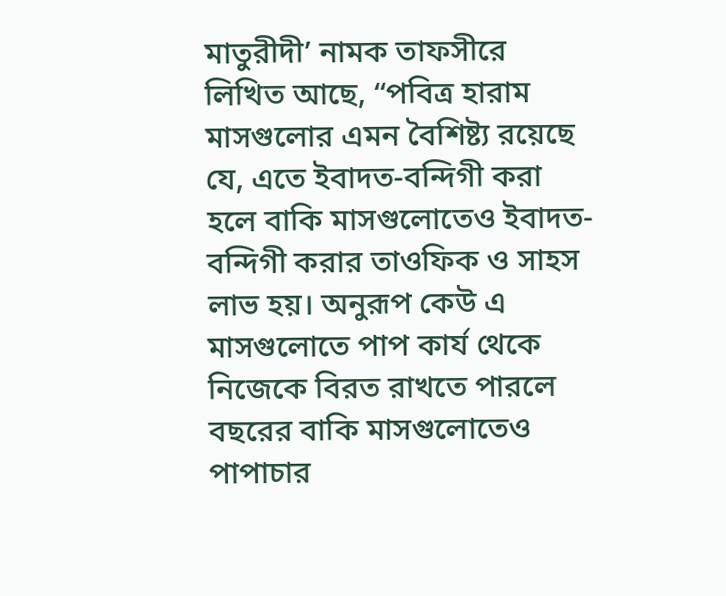মাতুরীদী’ নামক তাফসীরে লিখিত আছে, “পবিত্র হারাম মাসগুলোর এমন বৈশিষ্ট্য রয়েছে যে, এতে ইবাদত-বন্দিগী করা হলে বাকি মাসগুলোতেও ইবাদত-বন্দিগী করার তাওফিক ও সাহস লাভ হয়। অনুরূপ কেউ এ মাসগুলোতে পাপ কার্য থেকে নিজেকে বিরত রাখতে পারলে বছরের বাকি মাসগুলোতেও পাপাচার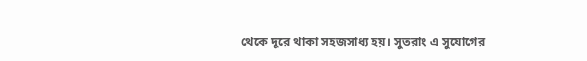থেকে দূরে থাকা সহজসাধ্য হয়। সুতরাং এ সুযোগের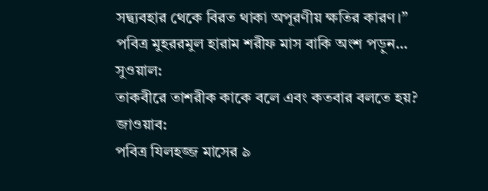সদ্ব্যবহার থেকে বিরত থাকা অপূরণীয় ক্ষতির কারণ।”
পবিত্র মুহররমুল হারাম শরীফ মাস বাকি অংশ পড়ুন...
সুওয়াল:
তাকবীরে তাশরীক কাকে বলে এবং কতবার বলতে হয়?
জাওয়াব:
পবিত্র যিলহজ্জ মাসের ৯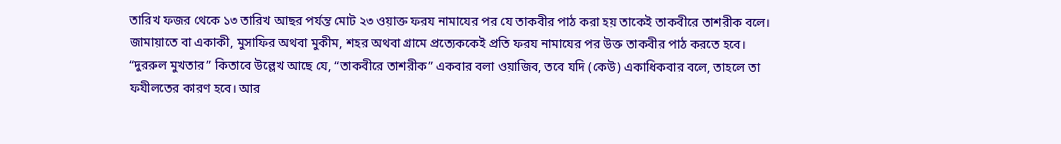তারিখ ফজর থেকে ১৩ তারিখ আছর পর্যন্ত মোট ২৩ ওয়াক্ত ফরয নামাযের পর যে তাকবীর পাঠ করা হয় তাকেই তাকবীরে তাশরীক বলে। জামায়াতে বা একাকী, মুসাফির অথবা মুকীম, শহর অথবা গ্রামে প্রত্যেককেই প্রতি ফরয নামাযের পর উক্ত তাকবীর পাঠ করতে হবে।
“দুররুল মুখতার” কিতাবে উল্লেখ আছে যে, “তাকবীরে তাশরীক” একবার বলা ওয়াজিব, তবে যদি (কেউ) একাধিকবার বলে, তাহলে তা ফযীলতের কারণ হবে। আর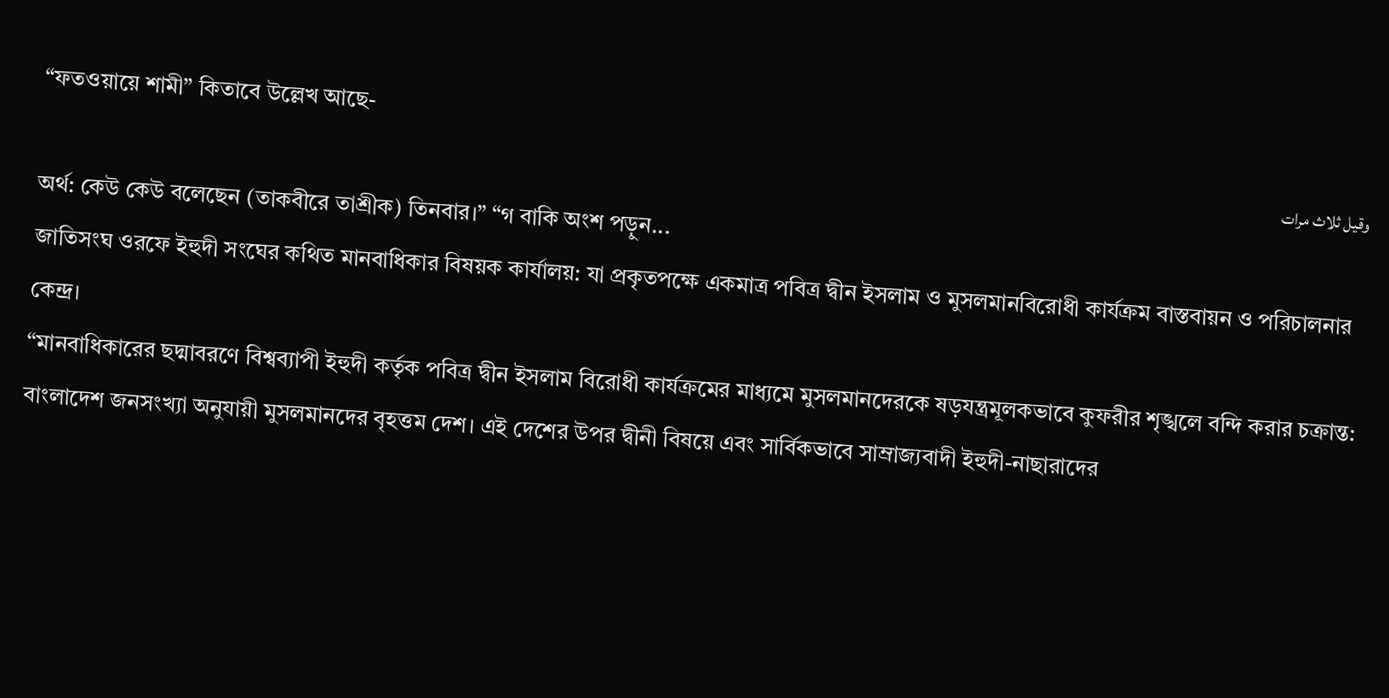“ফতওয়ায়ে শামী” কিতাবে উল্লেখ আছে-
وقيل ثلاث مرات
অর্থ: কেউ কেউ বলেছেন (তাকবীরে তাশ্রীক) তিনবার।” “গ বাকি অংশ পড়ুন...
জাতিসংঘ ওরফে ইহুদী সংঘের কথিত মানবাধিকার বিষয়ক কার্যালয়: যা প্রকৃতপক্ষে একমাত্র পবিত্র দ্বীন ইসলাম ও মুসলমানবিরোধী কার্যক্রম বাস্তবায়ন ও পরিচালনার কেন্দ্র।
“মানবাধিকারের ছদ্মাবরণে বিশ্বব্যাপী ইহুদী কর্তৃক পবিত্র দ্বীন ইসলাম বিরোধী কার্যক্রমের মাধ্যমে মুসলমানদেরকে ষড়যন্ত্রমূলকভাবে কুফরীর শৃঙ্খলে বন্দি করার চক্রান্ত:
বাংলাদেশ জনসংখ্যা অনুযায়ী মুসলমানদের বৃহত্তম দেশ। এই দেশের উপর দ্বীনী বিষয়ে এবং সার্বিকভাবে সাম্রাজ্যবাদী ইহুদী-নাছারাদের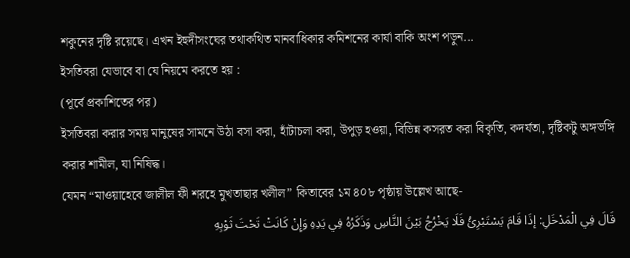শকুনের দৃষ্টি রয়েছে। এখন ইহুদীসংঘের তথাকথিত মানবাধিকার কমিশনের কার্যা বাকি অংশ পড়ুন...
ইসতিবরা যেভাবে বা যে নিয়মে করতে হয় :
(পূর্বে প্রকাশিতের পর)
ইসতিবরা করার সময় মানুষের সামনে উঠা বসা করা, হাঁটাচলা করা, উপুড় হওয়া, বিভিন্ন কসরত করা বিকৃতি, কদর্যতা, দৃষ্টিকটু অঙ্গভঙ্গি করার শামীল, যা নিষিদ্ধ।
যেমন “মাওয়াহেবে জালীল ফী শরহে মুখতাছার খলীল” কিতাবের ১ম ৪০৮ পৃষ্ঠায় উল্লেখ আছে-
قَالَ فِي الْمَدْخَلِ: إذَا قَامَ يَسْتَبْرِئُ فَلَا يَخْرُجُ بَيْنَ النَّاسِ وَذَكَرُهُ فِي يَدِهِ وَإِنْ كَانَتْ تَحْتَ ثَوْبِهِ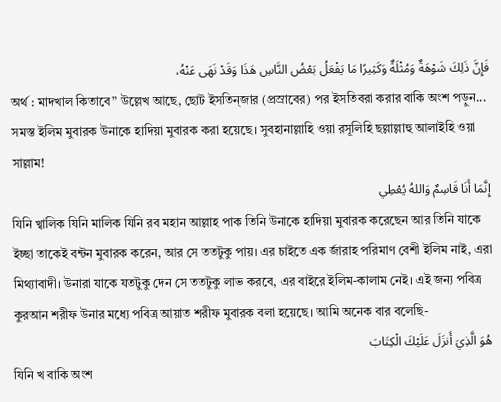فَإِنَّ ذَلِكَ شَوْهَةٌ وَمُثْلَةٌ وَكَثِيرًا مَا يَفْعَلُ بَعْضُ النَّاسِ هَذَا وَقَدْ نَهَى عَنْهُ،
অর্থ : মাদখাল কিতাবে” উল্লেখ আছে, ছোট ইসতিন্জার (প্রস্রাবের) পর ইসতিবরা করার বাকি অংশ পড়ুন...
সমস্ত ইলিম মুবারক উনাকে হাদিয়া মুবারক করা হয়েছে। সুবহানাল্লাহি ওয়া রসূলিহি ছল্লাল্লাহু আলাইহি ওয়া সাল্লাম!
إِنَّمَا أَنَا قَاسِمٌ وَاللهُ يُعْطِي
যিনি খ্বালিক যিনি মালিক যিনি রব মহান আল্লাহ পাক তিনি উনাকে হাদিয়া মুবারক করেছেন আর তিনি যাকে ইচ্ছা তাকেই বন্টন মুবারক করেন, আর সে ততটুকু পায়। এর চাইতে এক র্জারাহ পরিমাণ বেশী ইলিম নাই, এরা মিথ্যাবাদী। উনারা যাকে যতটুকু দেন সে ততটুকু লাভ করবে, এর বাইরে ইলিম-কালাম নেই। এই জন্য পবিত্র কুরআন শরীফ উনার মধ্যে পবিত্র আয়াত শরীফ মুবারক বলা হয়েছে। আমি অনেক বার বলেছি-
هُوَ الَّذِيَ أَنزَلَ عَلَيْكَ الْكِتَابَ
যিনি খ বাকি অংশ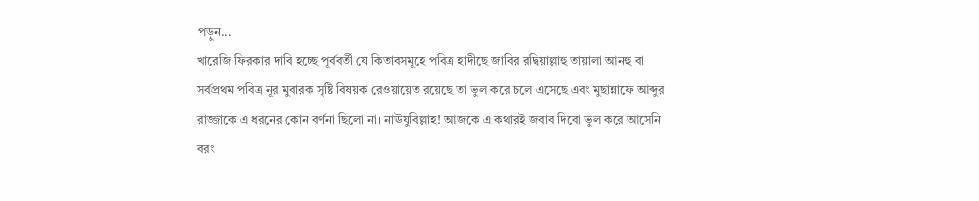পড়ুন...
খারেজি ফিরকার দাবি হচ্ছে পূর্ববর্তী যে কিতাবসমূহে পবিত্র হাদীছে জাবির রদ্বিয়াল্লাহু তায়ালা আনহু বা সর্বপ্রথম পবিত্র নূর মুবারক সৃষ্টি বিষয়ক রেওয়ায়েত রয়েছে তা ভুল করে চলে এসেছে এবং মুছান্নাফে আব্দুর রাজ্জাকে এ ধরনের কোন বর্ণনা ছিলো না। নাঊযুবিল্লাহ! আজকে এ কথারই জবাব দিবো ভুল করে আসেনি বরং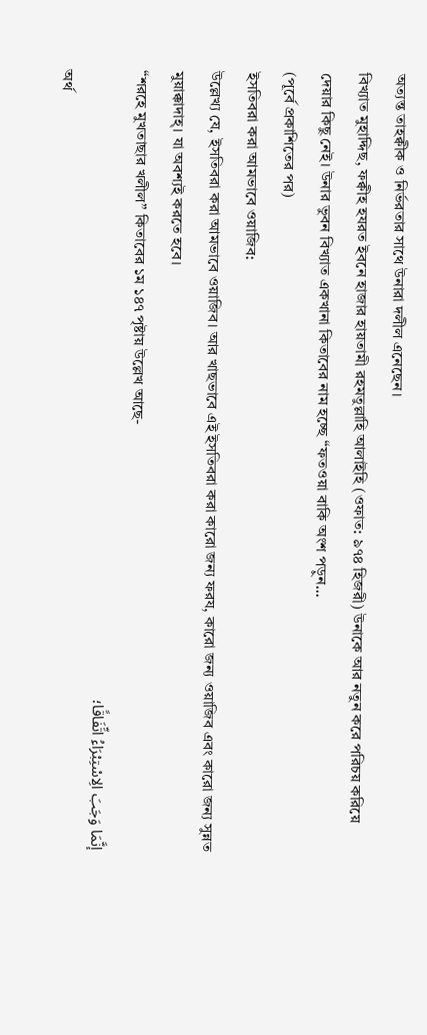অত্যন্ত তাহক্বীক ও নির্ভরতার সাথে উনারা দলীল এনেছেন।
বিখ্যাত মুহাদ্দিছ, ফক্বীহ হযরত ইবনে হাজার হায়তামী রহমতুল্লাহি আলাইহি (ওফাত: ৯৭৪ হিজরী) উনাকে আর নতুন করে পরিচয় করিয়ে দেয়ার কিছু নেই। উনার ভুবন বিখ্যাত একখানা কিতাবের নাম হচ্ছে “ফতওয়া বাকি অংশ পড়ুন...
(পূর্বে প্রকাশিতের পর)
ইসতিবরা করা আমভাবে ওয়াজিব:
উল্লেখ্য যে, ইসতিবরা করা আমভাবে ওয়াজিব। আর খাছভাবে এই ইসতিবরা করা কারো জন্য ফরয, কারো জন্য ওয়াজিব এবং কারো জন্য সুন্নত মুয়াক্কাদাহ্। যা অবশ্যই করতে হবে।
“শরহে মুখতাছার খলীল” কিতাবের ১ম ১৪৭ পৃষ্টায় উল্লেখ আছে-
إنَّمَا وَجَبَ الِاسْتِبْرَاءُ اتِّفَاقًا؛
অর্থ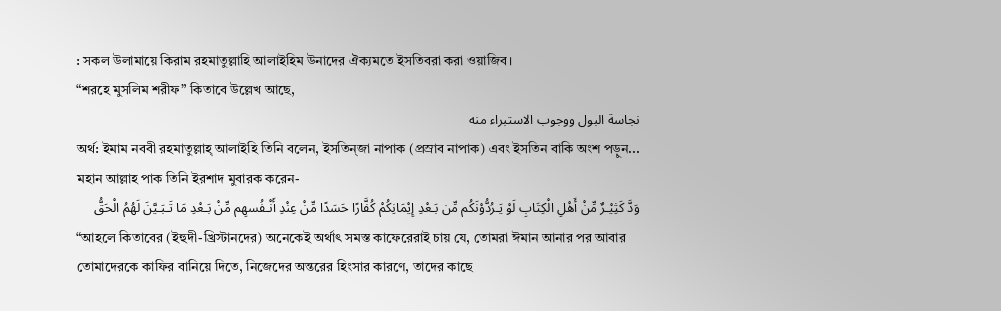: সকল উলামায়ে কিরাম রহমাতুল্লাহি আলাইহিম উনাদের ঐক্যমতে ইসতিবরা করা ওয়াজিব।
“শরহে মুসলিম শরীফ” কিতাবে উল্লেখ আছে,
نجاسة البول ووجوب الاستبراء منه
অর্থ: ইমাম নববী রহমাতুল্লাহ্ আলাইহি তিনি বলেন, ইসতিন্জা নাপাক (প্রস্রাব নাপাক) এবং ইসতিন বাকি অংশ পড়ুন...
মহান আল্লাহ পাক তিনি ইরশাদ মুবারক করেন-
وَدَّ كَثِيْـرٌ مِّنْ أَهْلِ الْكِتَابِ لَوْ يَـرُدُّوْنَكُم مِّن بَـعْدِ إِيْمَانِكُمْ كُفَّارًا حَسَدًا مِّنْ عِنْدِ أَنْـفُسهِم مِّنْ بَـعْدِ مَا تَـبَـيَّنَ لَهُمُ الْحَقُّ
“আহলে কিতাবের (ইহুদী-খ্রিস্টানদের) অনেকেই অর্থাৎ সমস্ত কাফেরেরাই চায় যে, তোমরা ঈমান আনার পর আবার তোমাদেরকে কাফির বানিয়ে দিতে, নিজেদের অন্তরের হিংসার কারণে, তাদের কাছে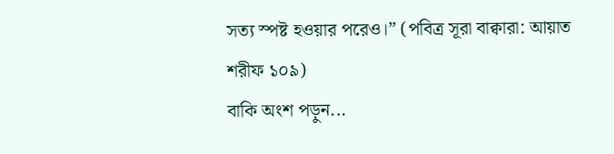সত্য স্পষ্ট হওয়ার পরেও।” (পবিত্র সূরা বাক্বারা: আয়াত শরীফ ১০৯)
বাকি অংশ পড়ুন...